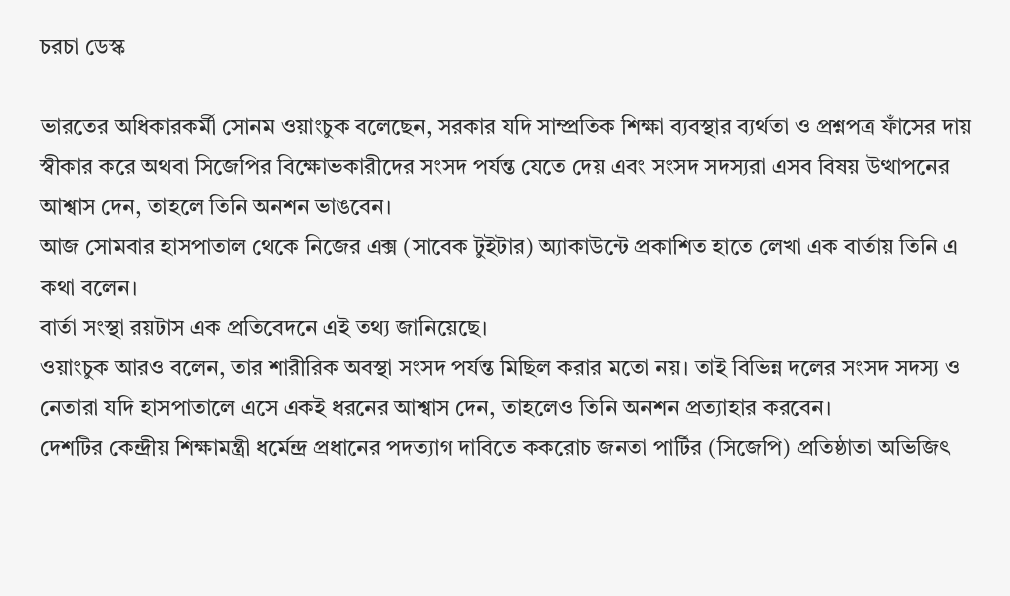চরচা ডেস্ক

ভারতের অধিকারকর্মী সোনম ওয়াংচুক বলেছেন, সরকার যদি সাম্প্রতিক শিক্ষা ব্যবস্থার ব্যর্থতা ও প্রশ্নপত্র ফাঁসের দায় স্বীকার করে অথবা সিজেপির বিক্ষোভকারীদের সংসদ পর্যন্ত যেতে দেয় এবং সংসদ সদস্যরা এসব বিষয় উত্থাপনের আশ্বাস দেন, তাহলে তিনি অনশন ভাঙবেন।
আজ সোমবার হাসপাতাল থেকে নিজের এক্স (সাবেক টুইটার) অ্যাকাউন্টে প্রকাশিত হাতে লেখা এক বার্তায় তিনি এ কথা বলেন।
বার্তা সংস্থা রয়টাস এক প্রতিবেদনে এই তথ্য জানিয়েছে।
ওয়াংচুক আরও বলেন, তার শারীরিক অবস্থা সংসদ পর্যন্ত মিছিল করার মতো নয়। তাই বিভিন্ন দলের সংসদ সদস্য ও নেতারা যদি হাসপাতালে এসে একই ধরনের আশ্বাস দেন, তাহলেও তিনি অনশন প্রত্যাহার করবেন।
দেশটির কেন্দ্রীয় শিক্ষামন্ত্রী ধর্মেন্দ্র প্রধানের পদত্যাগ দাবিতে ককরোচ জনতা পার্টির (সিজেপি) প্রতিষ্ঠাতা অভিজিৎ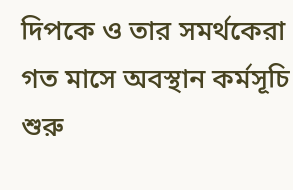দিপকে ও তার সমর্থকেরা গত মাসে অবস্থান কর্মসূচি শুরু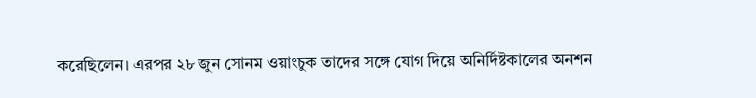করেছিলেন। এরপর ২৮ জুন সোনম ওয়াংচুক তাদের সঙ্গে যোগ দিয়ে অনির্দিষ্টকালের অনশন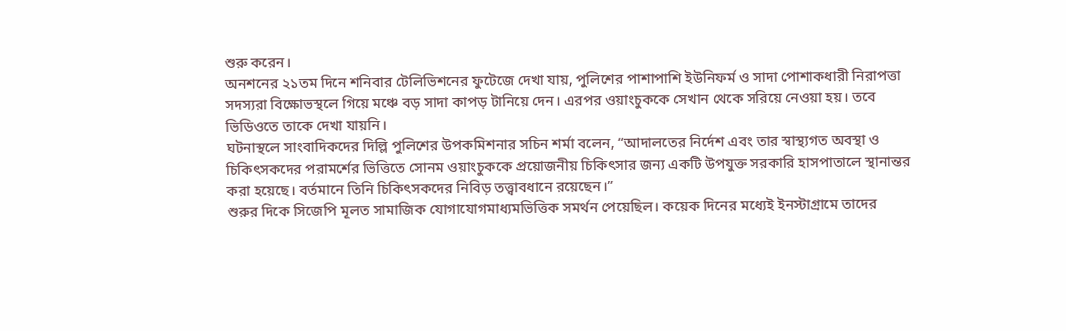শুরু করেন।
অনশনের ২১তম দিনে শনিবার টেলিভিশনের ফুটেজে দেখা যায়, পুলিশের পাশাপাশি ইউনিফর্ম ও সাদা পোশাকধারী নিরাপত্তা সদস্যরা বিক্ষোভস্থলে গিয়ে মঞ্চে বড় সাদা কাপড় টানিয়ে দেন। এরপর ওয়াংচুককে সেখান থেকে সরিয়ে নেওয়া হয়। তবে ভিডিওতে তাকে দেখা যায়নি।
ঘটনাস্থলে সাংবাদিকদের দিল্লি পুলিশের উপকমিশনার সচিন শর্মা বলেন, “আদালতের নির্দেশ এবং তার স্বাস্থ্যগত অবস্থা ও চিকিৎসকদের পরামর্শের ভিত্তিতে সোনম ওয়াংচুককে প্রয়োজনীয় চিকিৎসার জন্য একটি উপযুক্ত সরকারি হাসপাতালে স্থানান্তর করা হয়েছে। বর্তমানে তিনি চিকিৎসকদের নিবিড় তত্ত্বাবধানে রয়েছেন।”
শুরুর দিকে সিজেপি মূলত সামাজিক যোগাযোগমাধ্যমভিত্তিক সমর্থন পেয়েছিল। কয়েক দিনের মধ্যেই ইনস্টাগ্রামে তাদের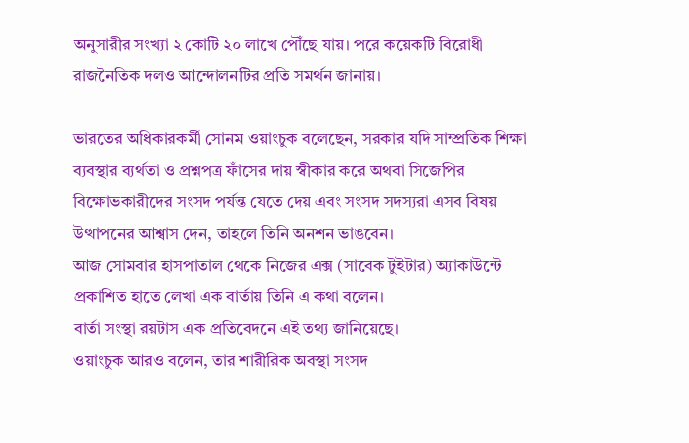অনুসারীর সংখ্যা ২ কোটি ২০ লাখে পৌঁছে যায়। পরে কয়েকটি বিরোধী রাজনৈতিক দলও আন্দোলনটির প্রতি সমর্থন জানায়।

ভারতের অধিকারকর্মী সোনম ওয়াংচুক বলেছেন, সরকার যদি সাম্প্রতিক শিক্ষা ব্যবস্থার ব্যর্থতা ও প্রশ্নপত্র ফাঁসের দায় স্বীকার করে অথবা সিজেপির বিক্ষোভকারীদের সংসদ পর্যন্ত যেতে দেয় এবং সংসদ সদস্যরা এসব বিষয় উত্থাপনের আশ্বাস দেন, তাহলে তিনি অনশন ভাঙবেন।
আজ সোমবার হাসপাতাল থেকে নিজের এক্স (সাবেক টুইটার) অ্যাকাউন্টে প্রকাশিত হাতে লেখা এক বার্তায় তিনি এ কথা বলেন।
বার্তা সংস্থা রয়টাস এক প্রতিবেদনে এই তথ্য জানিয়েছে।
ওয়াংচুক আরও বলেন, তার শারীরিক অবস্থা সংসদ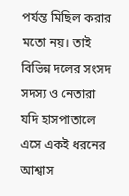পর্যন্ত মিছিল করার মতো নয়। তাই বিভিন্ন দলের সংসদ সদস্য ও নেতারা যদি হাসপাতালে এসে একই ধরনের আশ্বাস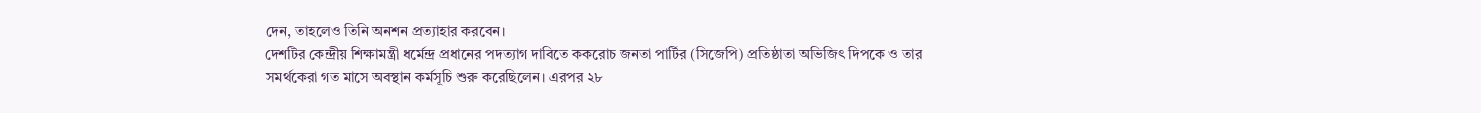দেন, তাহলেও তিনি অনশন প্রত্যাহার করবেন।
দেশটির কেন্দ্রীয় শিক্ষামন্ত্রী ধর্মেন্দ্র প্রধানের পদত্যাগ দাবিতে ককরোচ জনতা পার্টির (সিজেপি) প্রতিষ্ঠাতা অভিজিৎ দিপকে ও তার সমর্থকেরা গত মাসে অবস্থান কর্মসূচি শুরু করেছিলেন। এরপর ২৮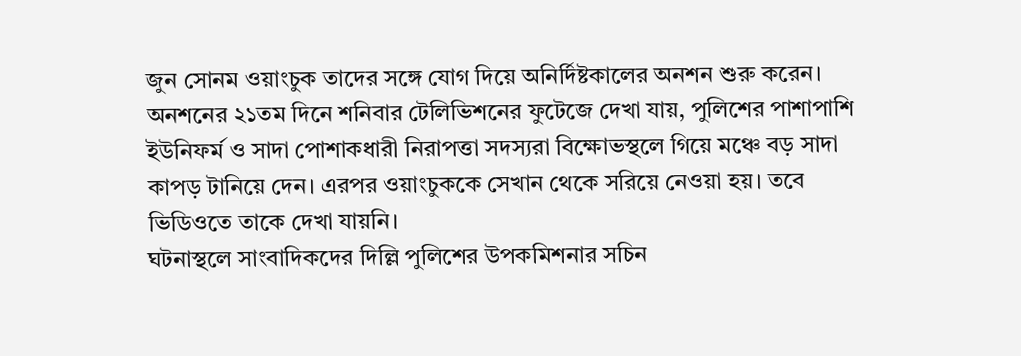জুন সোনম ওয়াংচুক তাদের সঙ্গে যোগ দিয়ে অনির্দিষ্টকালের অনশন শুরু করেন।
অনশনের ২১তম দিনে শনিবার টেলিভিশনের ফুটেজে দেখা যায়, পুলিশের পাশাপাশি ইউনিফর্ম ও সাদা পোশাকধারী নিরাপত্তা সদস্যরা বিক্ষোভস্থলে গিয়ে মঞ্চে বড় সাদা কাপড় টানিয়ে দেন। এরপর ওয়াংচুককে সেখান থেকে সরিয়ে নেওয়া হয়। তবে ভিডিওতে তাকে দেখা যায়নি।
ঘটনাস্থলে সাংবাদিকদের দিল্লি পুলিশের উপকমিশনার সচিন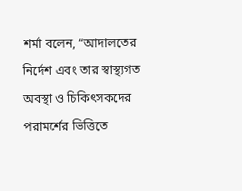শর্মা বলেন, “আদালতের নির্দেশ এবং তার স্বাস্থ্যগত অবস্থা ও চিকিৎসকদের পরামর্শের ভিত্তিতে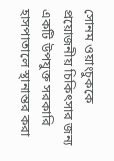সোনম ওয়াংচুককে প্রয়োজনীয় চিকিৎসার জন্য একটি উপযুক্ত সরকারি হাসপাতালে স্থানান্তর করা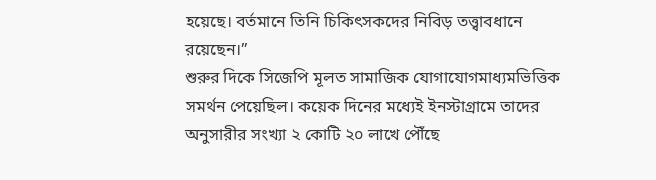হয়েছে। বর্তমানে তিনি চিকিৎসকদের নিবিড় তত্ত্বাবধানে রয়েছেন।”
শুরুর দিকে সিজেপি মূলত সামাজিক যোগাযোগমাধ্যমভিত্তিক সমর্থন পেয়েছিল। কয়েক দিনের মধ্যেই ইনস্টাগ্রামে তাদের অনুসারীর সংখ্যা ২ কোটি ২০ লাখে পৌঁছে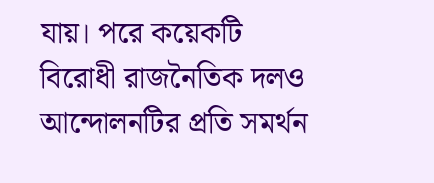যায়। পরে কয়েকটি বিরোধী রাজনৈতিক দলও আন্দোলনটির প্রতি সমর্থন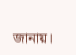জানায়।